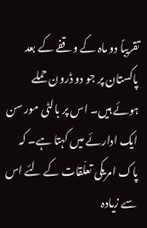تقریباً دو ماہ کے وقفے کے بعد پاکستان پر جو دو ڈرون حملے ہوئے ہیں۔ اس پر بالٹی مور سن ایک ادارئے میں کہتا ہے۔ کہ پاک امریکی تعلّقات کے لئے اس سے زیادہ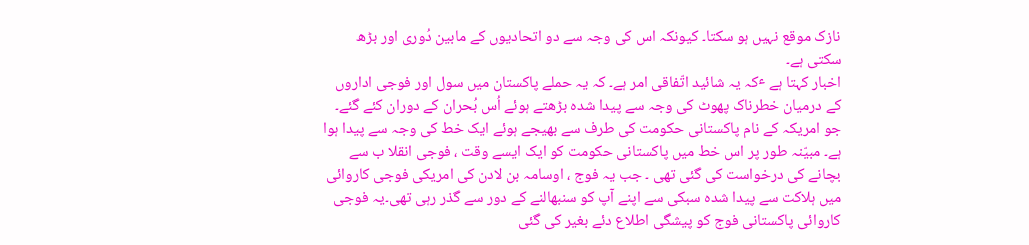نازک موقع نہیں ہو سکتا۔ کیونکہ اس کی وجہ سے دو اتحادیوں کے مابین دُوری اور بڑھ سکتی ہے۔
اخبار کہتا ہے ٴکہ یہ شائید اتّفاقی امر ہے۔ کہ یہ حملے پاکستان میں سول اور فوجی اداروں کے درمیان خطرناک پھوٹ کی وجہ سے پیدا شدہ بڑھتے ہوئے اُس بُحران کے دوران کئے گئے۔ جو امریکہ کے نام پاکستانی حکومت کی طرف سے بھیجے ہوئے ایک خط کی وجہ سے پیدا ہوا ہے۔ مبیّنہ طور پر اس خط میں پاکستانی حکومت کو ایک ایسے وقت ، فوجی انقلا ب سے بچانے کی درخواست کی گئی تھی ۔ جب یہ فوج ، اوسامہ بن لادن کی امریکی فوجی کاروائی میں ہلاکت سے پیدا شدہ سبکی سے اپنے آپ کو سنبھالنے کے دور سے گذر رہی تھی۔یہ فوجی کاروائی پاکستانی فوج کو پیشگی اطلاع دئے بغیر کی گئی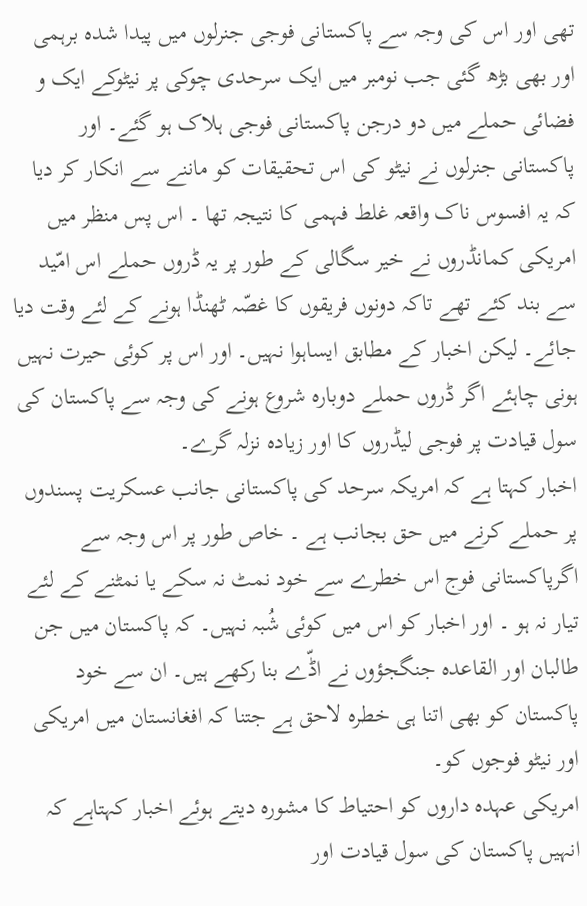تھی اور اس کی وجہ سے پاکستانی فوجی جنرلوں میں پیدا شدہ برہمی اور بھی بڑھ گئی جب نومبر میں ایک سرحدی چوکی پر نیٹوکے ایک و فضائی حملے میں دو درجن پاکستانی فوجی ہلاک ہو گئے۔ اور پاکستانی جنرلوں نے نیٹو کی اس تحقیقات کو ماننے سے انکار کر دیا کہ یہ افسوس ناک واقعہ غلط فہمی کا نتیجہ تھا ۔ اس پس منظر میں امریکی کمانڈروں نے خیر سگالی کے طور پر یہ ڈروں حملے اس امّید سے بند کئے تھے تاکہ دونوں فریقوں کا غصّہ ٹھنڈا ہونے کے لئے وقت دیا جائے۔ لیکن اخبار کے مطابق ایساہوا نہیں۔ اور اس پر کوئی حیرت نہیں ہونی چاہئے اگر ڈروں حملے دوبارہ شروع ہونے کی وجہ سے پاکستان کی سول قیادت پر فوجی لیڈروں کا اور زیادہ نزلہ گرے۔
اخبار کہتا ہے کہ امریکہ سرحد کی پاکستانی جانب عسکریت پسندوں پر حملے کرنے میں حق بجانب ہے ۔ خاص طور پر اس وجہ سے اگرپاکستانی فوج اس خطرے سے خود نمٹ نہ سکے یا نمٹنے کے لئے تیار نہ ہو ۔ اور اخبار کو اس میں کوئی شُبہ نہیں۔ کہ پاکستان میں جن طالبان اور القاعدہ جنگجؤوں نے اڈّے بنا رکھے ہیں۔ ان سے خود پاکستان کو بھی اتنا ہی خطرہ لاحق ہے جتنا کہ افغانستان میں امریکی اور نیٹو فوجوں کو۔
امریکی عہدہ داروں کو احتیاط کا مشورہ دیتے ہوئے اخبار کہتاہے کہ انہیں پاکستان کی سول قیادت اور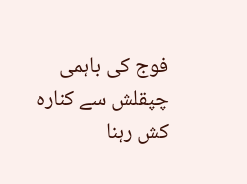فوج کی باہمی چپقلش سے کنارہ کش رہنا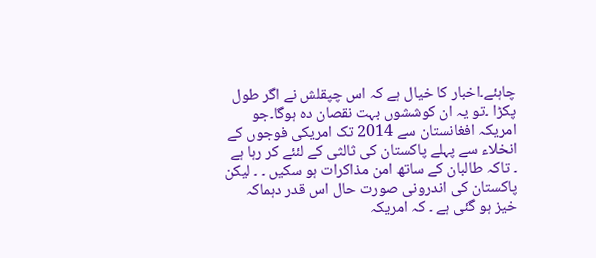چاہئے۔اخبار کا خیال ہے کہ اس چپقلش نے اگر طول پکڑا ۔تو یہ ان کوششوں بہت نقصان دہ ہوگا۔جو امریکہ افغانستان سے 2014 تک امریکی فوجوں کے انخلاء سے پہلے پاکستان کی ثالثی کے لئئے کر رہا ہے ۔ تاکہ طالبان کے ساتھ امن مذاکرات ہو سکیں ۔ ۔ لیکن پاکستان کی اندرونی صورت حال اس قدر دہماکہ خیز ہو گئی ہے ۔ کہ امریکہ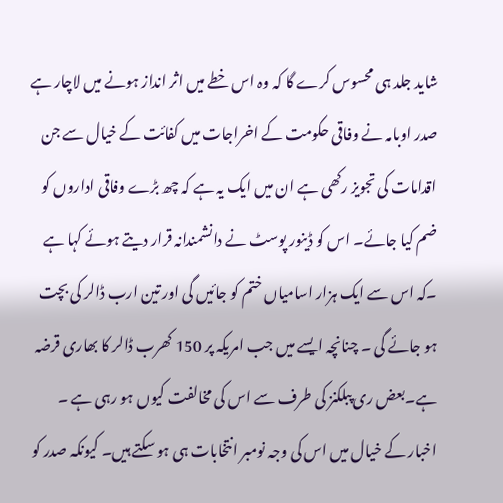شاید جلد ہی محسوس کرے گا کہ وہ اس خطے میں اثر انداز ہونے میں لاچار ہے
صدر اوبامہ نے وفاقی حکومت کے اخراجات میں کفائت کے خیال سے جن اقدامات کی تجویز رکھی ہے ان میں ایک یہ ہے کہ چھ بڑے وفاقی اداروں کو ضم کیا جائے۔ اس کو ڈینور پوسٹ نے دانشمندانہ قرار دیتے ہوئے کہا ہے ۔کہ اس سے ایک ہزار اسامیاں ختم کو جائیں گی اور تین ارب ڈالر کی بچت ہو جائے گی ۔ چنانچہ ایسے میں جب امریکہ پر 150 کھرب ڈالر کا بھاری قرضہ ہے۔بعض ری پبلکنز کی طرف سے اس کی مخالفت کیوں ہو رہی ہے ۔ اخبار کے خیال میں اس کی وجہ نومبر انتخابات ہی ہو سکتے ہیں۔ کیونکہ صدر کو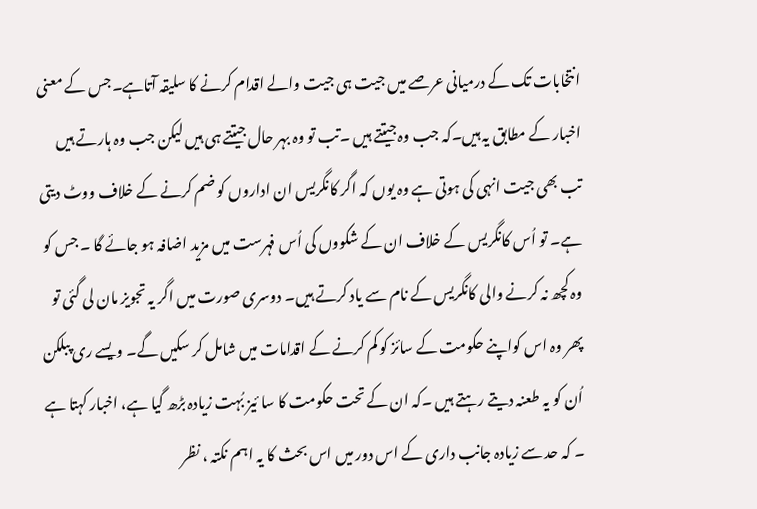انتخابات تک کے درمیانی عرصے میں جیت ہی جیت والے اقدام کرنے کا سلیقہ آتاہے۔جس کے معنی اخبار کے مطابق یہ ہیں۔کہ جب وہ جیتتے ہیں ۔تب تو وہ بہر حال جیتتے ہی ہیں لیکن جب وہ ہارتے ہیں تب بھی جیت انہی کی ہوتی ہے وہ یوں کہ اگر کانگریس ان اداروں کو ضم کرنے کے خلاف ووٹ دیتی ہے۔ تو اُس کانگریس کے خلاف ان کے شکووں کی اُس فہرست میں مزید اضافہ ہو جائے گا ۔ جس کو وہ کچھ نہ کرنے والی کانگریس کے نام سے یاد کرتے ہیں۔ دوسری صورت میں اگر یہ تجویز مان لی گئی تو پھر وہ اس کواپنے حکومت کے سائز کو کم کرنے کے اقدامات میں شامل کر سکیں گے۔ ویسے ری پبلکن اُن کو یہ طعنہ دیتے رہتے ہیں ۔کہ ان کے تحت حکومت کا سا ئیز بُہت زیادہ بڑھ گیا ہے، اخبار کہتا ہے ۔ کہ حد سے زیادہ جانب داری کے اس دور میں اس بحث کا یہ اہم نکتہ ، نظر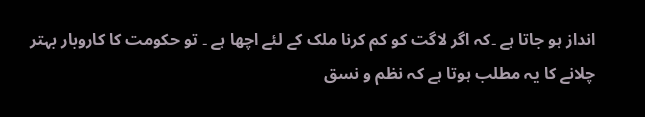انداز ہو جاتا ہے ۔کہ اگر لاگت کو کم کرنا ملک کے لئے اچھا ہے ۔ تو حکومت کا کاروبار بہتر چلانے کا یہ مطلب ہوتا ہے کہ نظم و نسق